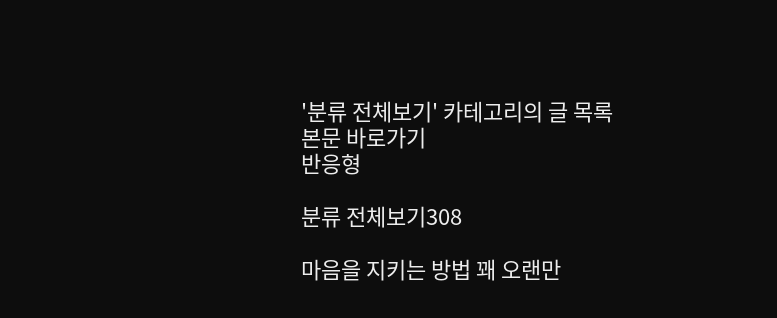'분류 전체보기' 카테고리의 글 목록
본문 바로가기
반응형

분류 전체보기308

마음을 지키는 방법 꽤 오랜만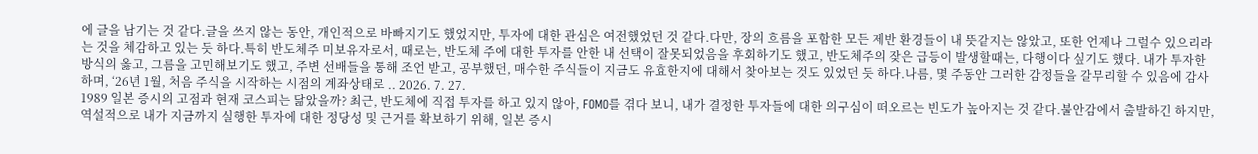에 글을 남기는 것 같다.글을 쓰지 않는 동안, 개인적으로 바빠지기도 했었지만, 투자에 대한 관심은 여전했었던 것 같다.다만, 장의 흐름을 포함한 모든 제반 환경들이 내 뜻같지는 않았고, 또한 언제나 그럴수 있으리라는 것을 체감하고 있는 듯 하다.특히 반도체주 미보유자로서, 때로는, 반도체 주에 대한 투자를 안한 내 선택이 잘못되었음을 후회하기도 했고, 반도체주의 잦은 급등이 발생할때는, 다행이다 싶기도 했다. 내가 투자한 방식의 옳고, 그름을 고민해보기도 했고, 주변 선배들을 통해 조언 받고, 공부했던, 매수한 주식들이 지금도 유효한지에 대해서 찾아보는 것도 있었던 듯 하다.나름, 몇 주동안 그러한 감정들을 갈무리할 수 있음에 감사하며, ‘26년 1월, 처음 주식을 시작하는 시점의 계좌상태로 .. 2026. 7. 27.
1989 일본 증시의 고점과 현재 코스피는 닮았을까? 최근, 반도체에 직접 투자를 하고 있지 않아, FOMO를 겪다 보니, 내가 결정한 투자들에 대한 의구심이 떠오르는 빈도가 높아지는 것 같다.불안감에서 출발하긴 하지만, 역설적으로 내가 지금까지 실행한 투자에 대한 정당성 및 근거를 확보하기 위해, 일본 증시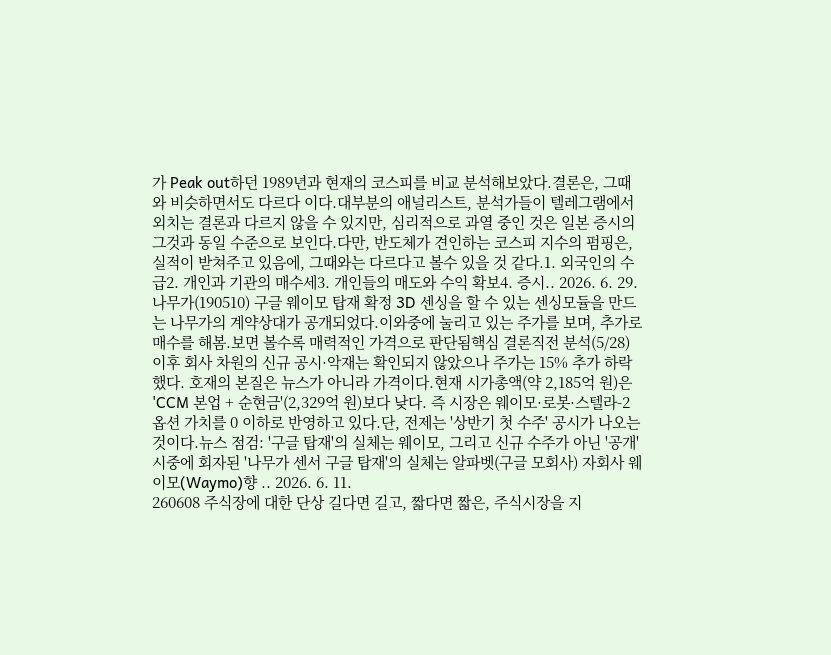가 Peak out하던 1989년과 현재의 코스피를 비교 분석해보았다.결론은, 그때와 비슷하면서도 다르다 이다.대부분의 애널리스트, 분석가들이 텔레그램에서 외치는 결론과 다르지 않을 수 있지만, 심리적으로 과열 중인 것은 일본 증시의 그것과 동일 수준으로 보인다.다만, 반도체가 견인하는 코스피 지수의 펌핑은, 실적이 받쳐주고 있음에, 그때와는 다르다고 볼수 있을 것 같다.1. 외국인의 수급2. 개인과 기관의 매수세3. 개인들의 매도와 수익 확보4. 증시.. 2026. 6. 29.
나무가(190510) 구글 웨이모 탑재 확정 3D 센싱을 할 수 있는 센싱모듈을 만드는 나무가의 계약상대가 공개되었다.이와중에 눌리고 있는 주가를 보며, 추가로 매수를 해봄.보면 볼수록 매력적인 가격으로 판단됨핵심 결론직전 분석(5/28) 이후 회사 차원의 신규 공시·악재는 확인되지 않았으나 주가는 15% 추가 하락했다. 호재의 본질은 뉴스가 아니라 가격이다.현재 시가총액(약 2,185억 원)은 'CCM 본업 + 순현금'(2,329억 원)보다 낮다. 즉 시장은 웨이모·로봇·스텔라-2 옵션 가치를 0 이하로 반영하고 있다.단, 전제는 '상반기 첫 수주' 공시가 나오는 것이다.뉴스 점검: '구글 탑재'의 실체는 웨이모, 그리고 신규 수주가 아닌 '공개'시중에 회자된 '나무가 센서 구글 탑재'의 실체는 알파벳(구글 모회사) 자회사 웨이모(Waymo)향 .. 2026. 6. 11.
260608 주식장에 대한 단상 길다면 길고, 짧다면 짧은, 주식시장을 지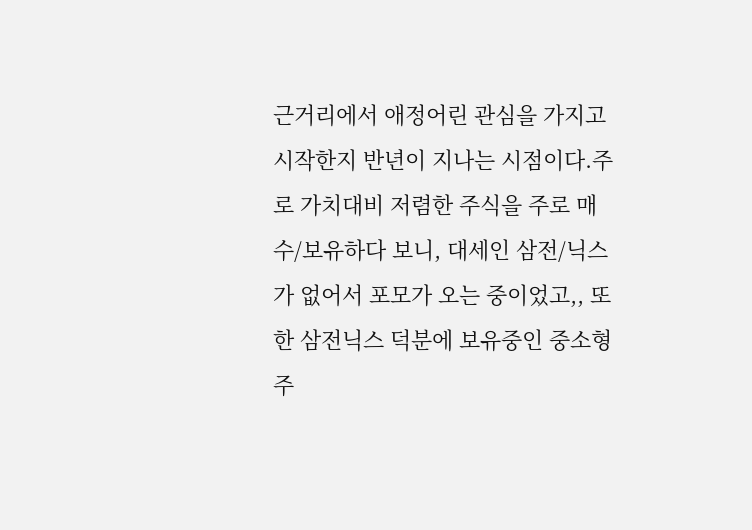근거리에서 애정어린 관심을 가지고 시작한지 반년이 지나는 시점이다.주로 가치대비 저렴한 주식을 주로 매수/보유하다 보니, 대세인 삼전/닉스가 없어서 포모가 오는 중이었고,, 또한 삼전닉스 덕분에 보유중인 중소형주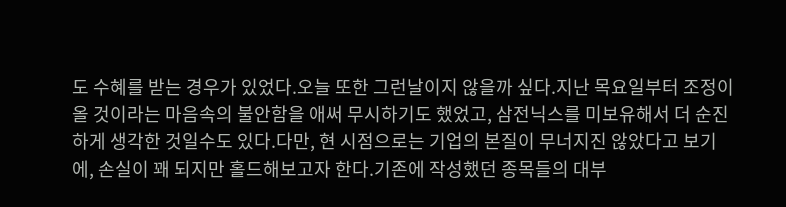도 수혜를 받는 경우가 있었다.오늘 또한 그런날이지 않을까 싶다.지난 목요일부터 조정이 올 것이라는 마음속의 불안함을 애써 무시하기도 했었고, 삼전닉스를 미보유해서 더 순진하게 생각한 것일수도 있다.다만, 현 시점으로는 기업의 본질이 무너지진 않았다고 보기에, 손실이 꽤 되지만 홀드해보고자 한다.기존에 작성했던 종목들의 대부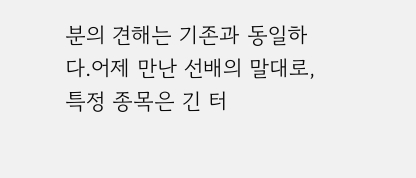분의 견해는 기존과 동일하다.어제 만난 선배의 말대로, 특정 종목은 긴 터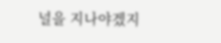널을 지나야겠지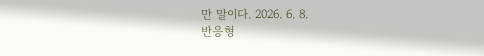만 말이다. 2026. 6. 8.
반응형